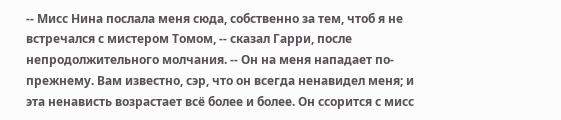-- Мисс Нина послала меня сюда, собственно за тем, чтоб я не встречался с мистером Томом, -- сказал Гарри, после непродолжительного молчания. -- Он на меня нападает по-прежнему. Вам известно, сэр, что он всегда ненавидел меня; и эта ненависть возрастает всё более и более. Он ссорится с мисс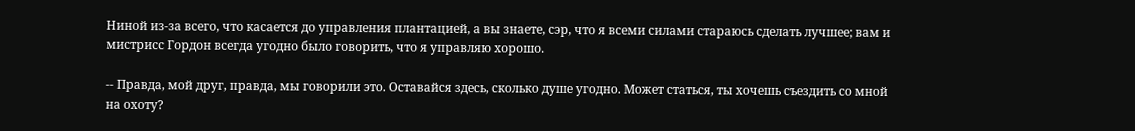Ниной из-за всего, что касается до управления плантацией, а вы знаете, сэр, что я всеми силами стараюсь сделать лучшее; вам и мистрисс Гордон всегда угодно было говорить, что я управляю хорошо.

-- Правда, мой друг, правда, мы говорили это. Оставайся здесь, сколько душе угодно. Может статься, ты хочешь съездить со мной на охоту?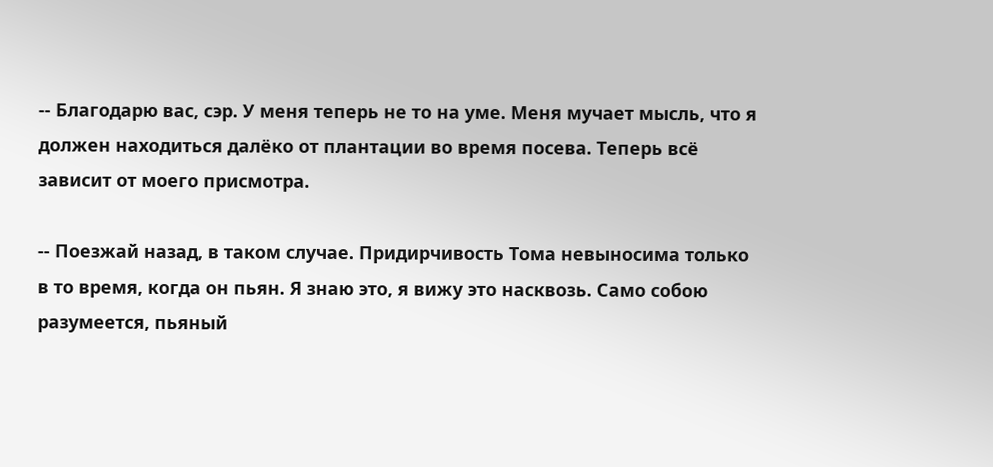-- Благодарю вас, сэр. У меня теперь не то на уме. Меня мучает мысль, что я должен находиться далёко от плантации во время посева. Теперь всё зависит от моего присмотра.

-- Поезжай назад, в таком случае. Придирчивость Тома невыносима только в то время, когда он пьян. Я знаю это, я вижу это насквозь. Само собою разумеется, пьяный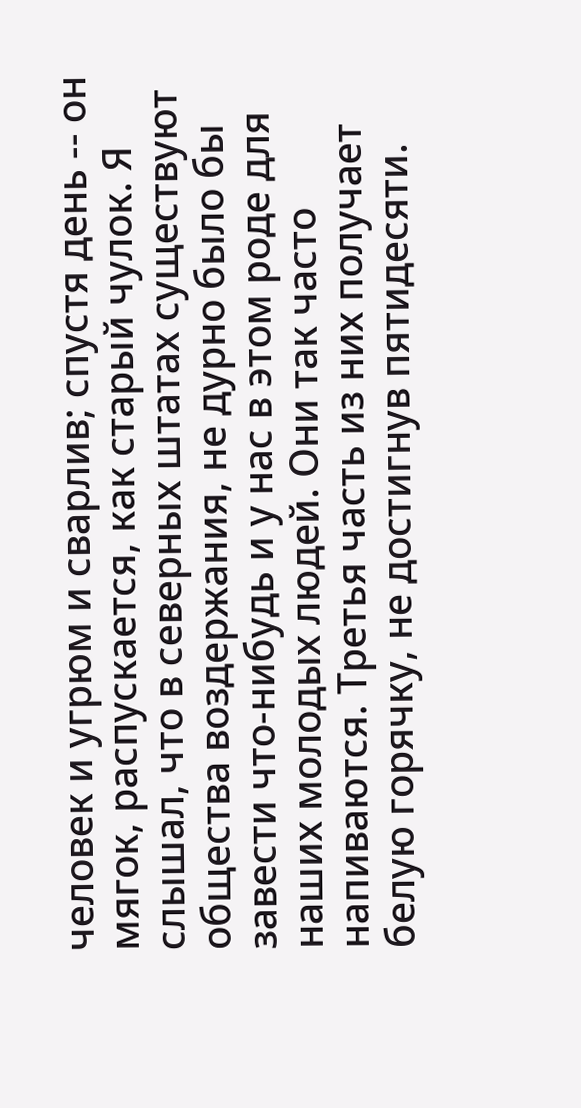человек и угрюм и сварлив; спустя день -- он мягок, распускается, как старый чулок. Я слышал, что в северных штатах существуют общества воздержания, не дурно было бы завести что-нибудь и у нас в этом роде для наших молодых людей. Они так часто напиваются. Третья часть из них получает белую горячку, не достигнув пятидесяти.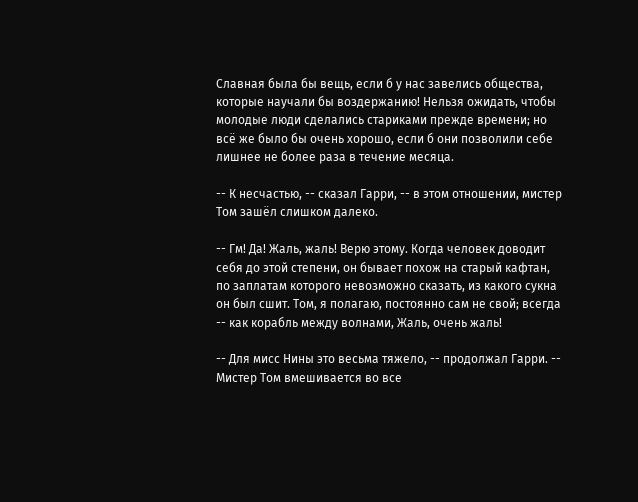Славная была бы вещь, если б у нас завелись общества, которые научали бы воздержанию! Нельзя ожидать, чтобы молодые люди сделались стариками прежде времени; но всё же было бы очень хорошо, если б они позволили себе лишнее не более раза в течение месяца.

-- К несчастью, -- сказал Гарри, -- в этом отношении, мистер Том зашёл слишком далеко.

-- Гм! Да! Жаль, жаль! Верю этому. Когда человек доводит себя до этой степени, он бывает похож на старый кафтан, по заплатам которого невозможно сказать, из какого сукна он был сшит. Том, я полагаю, постоянно сам не свой; всегда -- как корабль между волнами, Жаль, очень жаль!

-- Для мисс Нины это весьма тяжело, -- продолжал Гарри. -- Мистер Том вмешивается во все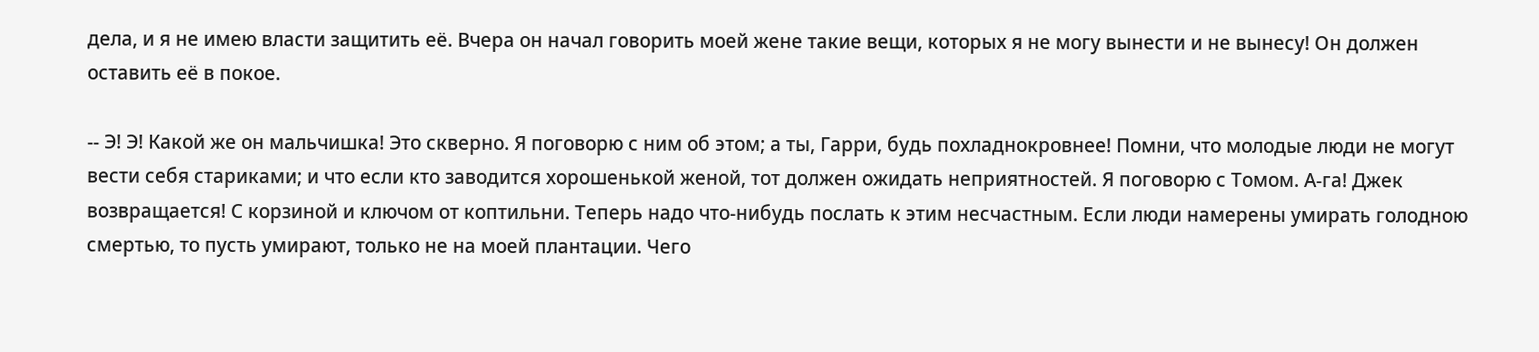дела, и я не имею власти защитить её. Вчера он начал говорить моей жене такие вещи, которых я не могу вынести и не вынесу! Он должен оставить её в покое.

-- Э! Э! Какой же он мальчишка! Это скверно. Я поговорю с ним об этом; а ты, Гарри, будь похладнокровнее! Помни, что молодые люди не могут вести себя стариками; и что если кто заводится хорошенькой женой, тот должен ожидать неприятностей. Я поговорю с Томом. А-га! Джек возвращается! С корзиной и ключом от коптильни. Теперь надо что-нибудь послать к этим несчастным. Если люди намерены умирать голодною смертью, то пусть умирают, только не на моей плантации. Чего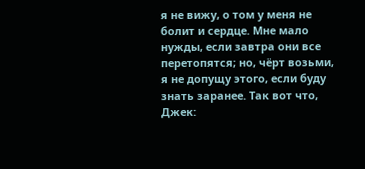я не вижу, о том у меня не болит и сердце. Мне мало нужды, если завтра они все перетопятся; но, чёрт возьми, я не допущу этого, если буду знать заранее. Так вот что, Джек: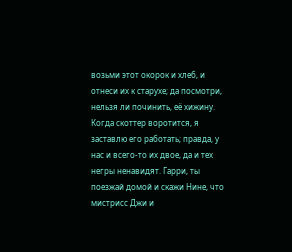возьми этот окорок и хлеб, и отнеси их к старухе; да посмотри, нельзя ли починить, её хижину. Когда скоттер воротится, я заставлю его работать; правда, у нас и всего-то их двое, да и тех негры ненавидят. Гарри, ты поезжай домой и скажи Нине, что мистрисс Джи и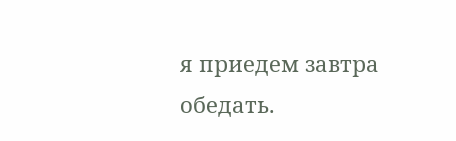я приедем завтра обедать.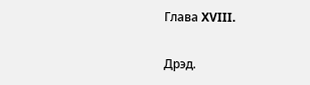Глава XVIII.

Дрэд.